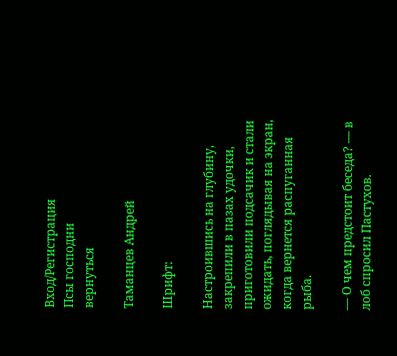Вход/Регистрация
Псы господни
вернуться

Таманцев Андрей

Шрифт:

Настроившись на глубину, закрепили в пазах удочки, приготовили подсачик и стали ожидать, поглядывая на экран, когда вернется распуганная рыба.

— О чем предстоит беседа? — в лоб спросил Пастухов.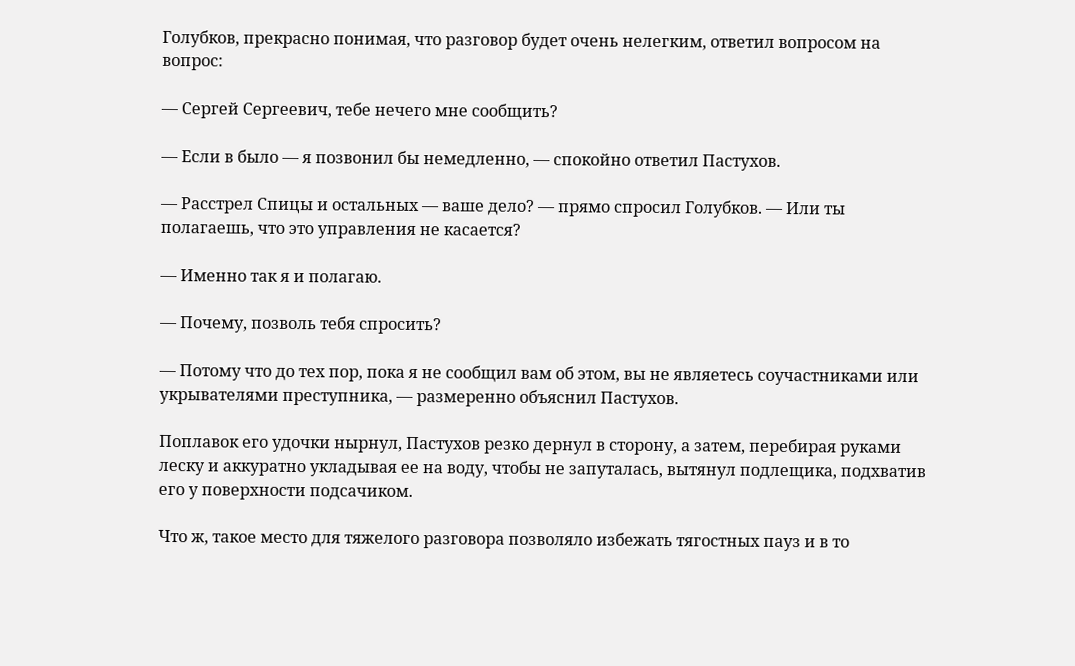Голубков, прекрасно понимая, что разговор будет очень нелегким, ответил вопросом на вопрос:

— Сергей Сергеевич, тебе нечего мне сообщить?

— Если в было — я позвонил бы немедленно, — спокойно ответил Пастухов.

— Расстрел Спицы и остальных — ваше дело? — прямо спросил Голубков. — Или ты полагаешь, что это управления не касается?

— Именно так я и полагаю.

— Почему, позволь тебя спросить?

— Потому что до тех пор, пока я не сообщил вам об этом, вы не являетесь соучастниками или укрывателями преступника, — размеренно объяснил Пастухов.

Поплавок его удочки нырнул, Пастухов резко дернул в сторону, а затем, перебирая руками леску и аккуратно укладывая ее на воду, чтобы не запуталась, вытянул подлещика, подхватив его у поверхности подсачиком.

Что ж, такое место для тяжелого разговора позволяло избежать тягостных пауз и в то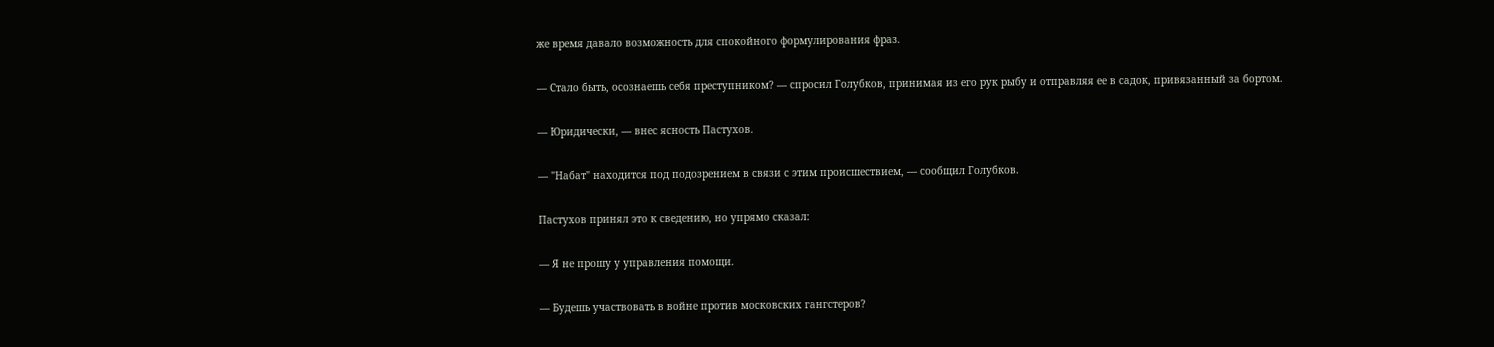же время давало возможность для спокойного формулирования фраз.

— Стало быть, осознаешь себя преступником? — спросил Голубков, принимая из его рук рыбу и отправляя ее в садок, привязанный за бортом.

— Юридически, — внес ясность Пастухов.

— "Набат" находится под подозрением в связи с этим происшествием, — сообщил Голубков.

Пастухов принял это к сведению, но упрямо сказал:

— Я не прошу у управления помощи.

— Будешь участвовать в войне против московских гангстеров?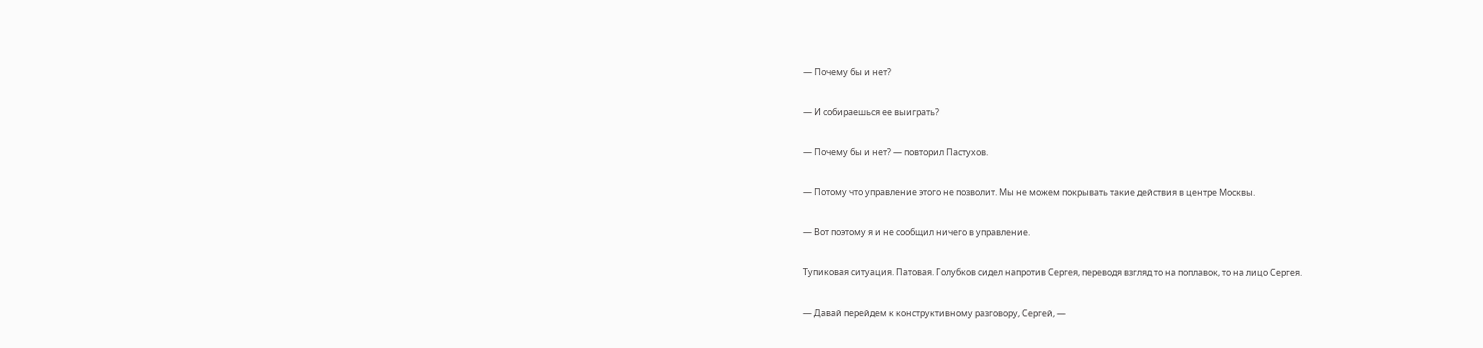— Почему бы и нет?

— И собираешься ее выиграть?

— Почему бы и нет? — повторил Пастухов.

— Потому что управление этого не позволит. Мы не можем покрывать такие действия в центре Москвы.

— Вот поэтому я и не сообщил ничего в управление.

Тупиковая ситуация. Патовая. Голубков сидел напротив Сергея, переводя взгляд то на поплавок, то на лицо Сергея.

— Давай перейдем к конструктивному разговору, Сергей, —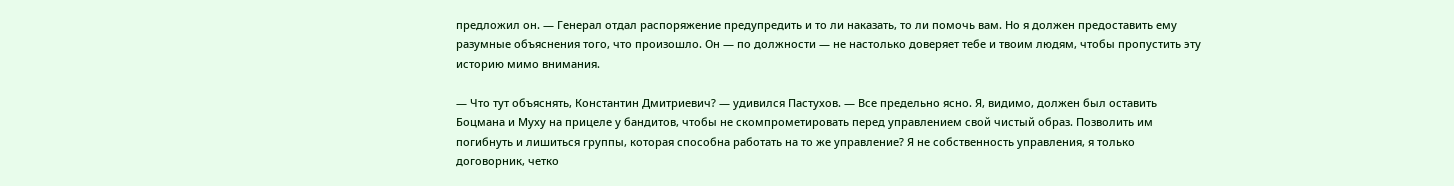предложил он. — Генерал отдал распоряжение предупредить и то ли наказать, то ли помочь вам. Но я должен предоставить ему разумные объяснения того, что произошло. Он — по должности — не настолько доверяет тебе и твоим людям, чтобы пропустить эту историю мимо внимания.

— Что тут объяснять, Константин Дмитриевич? — удивился Пастухов. — Все предельно ясно. Я, видимо, должен был оставить Боцмана и Муху на прицеле у бандитов, чтобы не скомпрометировать перед управлением свой чистый образ. Позволить им погибнуть и лишиться группы, которая способна работать на то же управление? Я не собственность управления, я только договорник, четко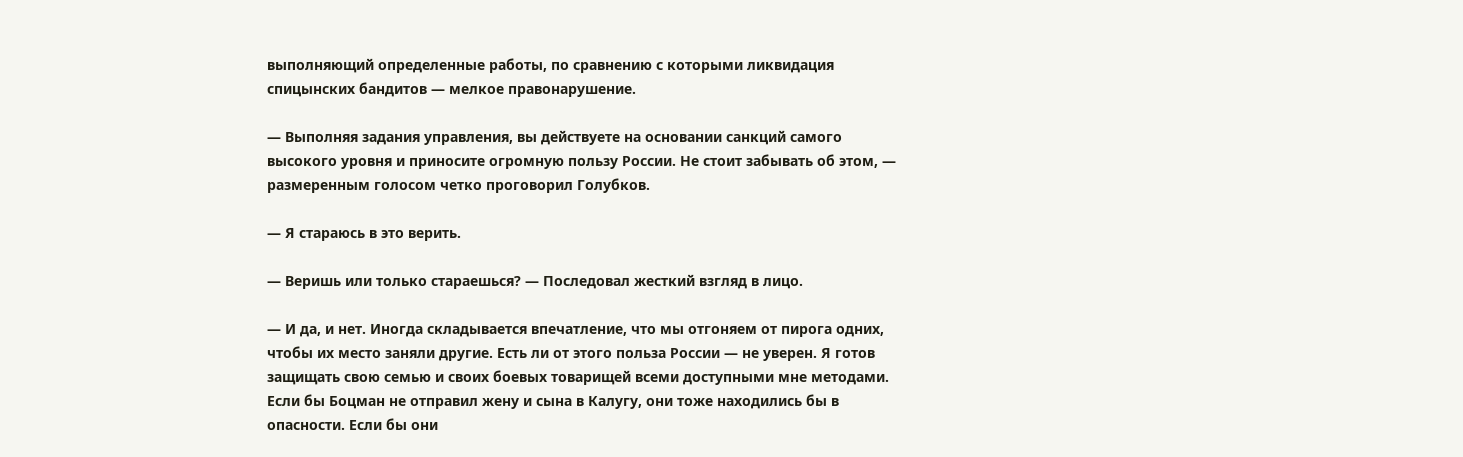выполняющий определенные работы, по сравнению с которыми ликвидация спицынских бандитов — мелкое правонарушение.

— Выполняя задания управления, вы действуете на основании санкций самого высокого уровня и приносите огромную пользу России. Не стоит забывать об этом, — размеренным голосом четко проговорил Голубков.

— Я стараюсь в это верить.

— Веришь или только стараешься? — Последовал жесткий взгляд в лицо.

— И да, и нет. Иногда складывается впечатление, что мы отгоняем от пирога одних, чтобы их место заняли другие. Есть ли от этого польза России — не уверен. Я готов защищать свою семью и своих боевых товарищей всеми доступными мне методами. Если бы Боцман не отправил жену и сына в Калугу, они тоже находились бы в опасности. Если бы они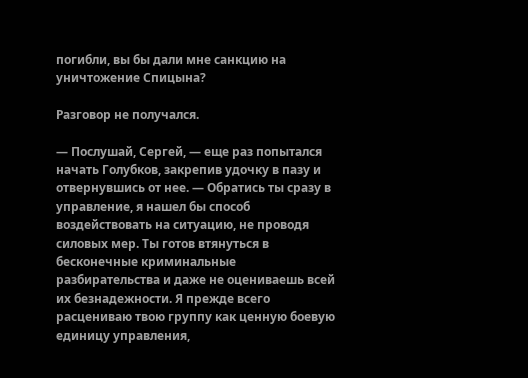погибли, вы бы дали мне санкцию на уничтожение Спицына?

Разговор не получался.

— Послушай, Сергей, — еще раз попытался начать Голубков, закрепив удочку в пазу и отвернувшись от нее. — Обратись ты сразу в управление, я нашел бы способ воздействовать на ситуацию, не проводя силовых мер. Ты готов втянуться в бесконечные криминальные разбирательства и даже не оцениваешь всей их безнадежности. Я прежде всего расцениваю твою группу как ценную боевую единицу управления,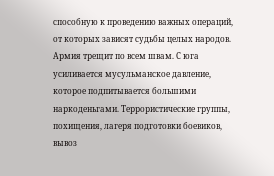способную к проведению важных операций, от которых зависят судьбы целых народов. Армия трещит по всем швам. С юга усиливается мусульманское давление, которое подпитывается большими наркоденьгами. Террористические группы, похищения, лагеря подготовки боевиков, вывоз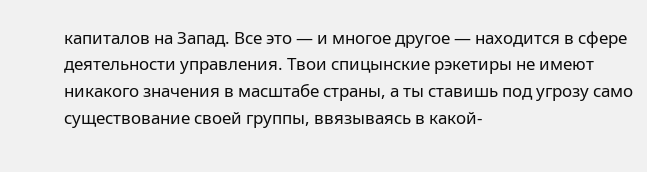капиталов на Запад. Все это — и многое другое — находится в сфере деятельности управления. Твои спицынские рэкетиры не имеют никакого значения в масштабе страны, а ты ставишь под угрозу само существование своей группы, ввязываясь в какой-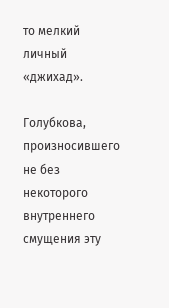то мелкий личный «джихад».

Голубкова, произносившего не без некоторого внутреннего смущения эту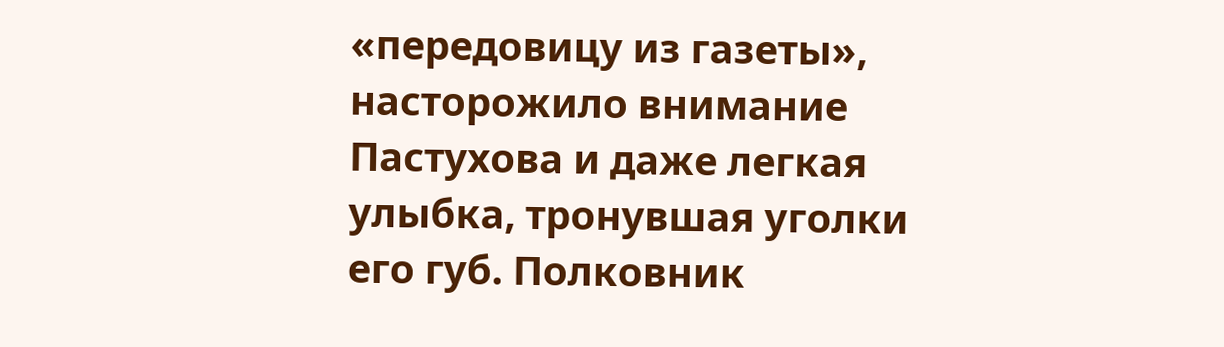«передовицу из газеты», насторожило внимание Пастухова и даже легкая улыбка, тронувшая уголки его губ. Полковник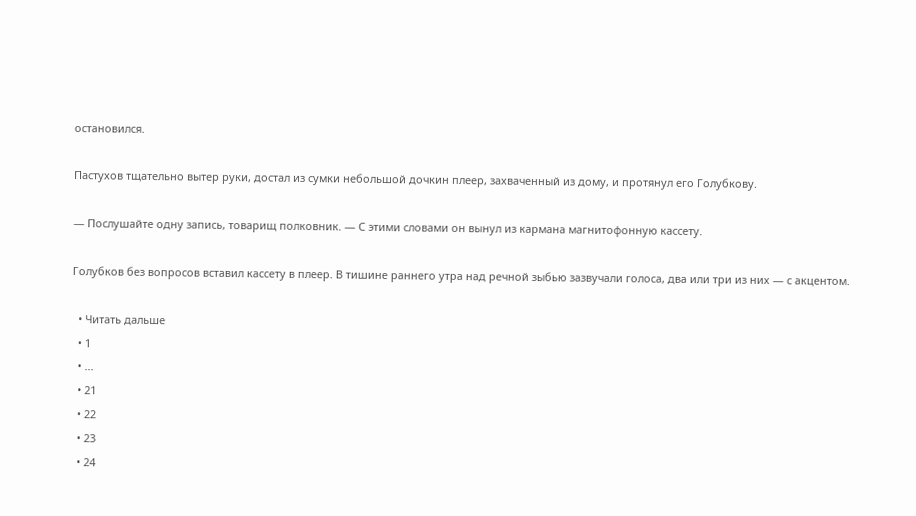остановился.

Пастухов тщательно вытер руки, достал из сумки небольшой дочкин плеер, захваченный из дому, и протянул его Голубкову.

— Послушайте одну запись, товарищ полковник. — С этими словами он вынул из кармана магнитофонную кассету.

Голубков без вопросов вставил кассету в плеер. В тишине раннего утра над речной зыбью зазвучали голоса, два или три из них — с акцентом.

  • Читать дальше
  • 1
  • ...
  • 21
  • 22
  • 23
  • 24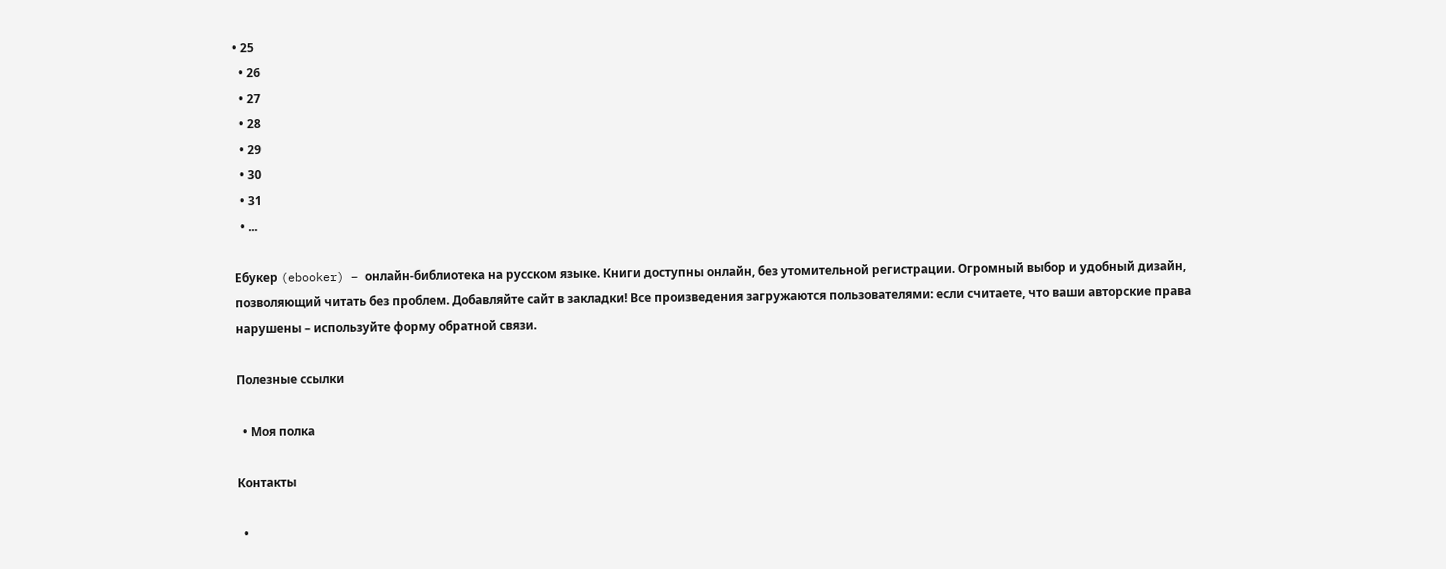• 25
  • 26
  • 27
  • 28
  • 29
  • 30
  • 31
  • ...

Ебукер (ebooker) – онлайн-библиотека на русском языке. Книги доступны онлайн, без утомительной регистрации. Огромный выбор и удобный дизайн, позволяющий читать без проблем. Добавляйте сайт в закладки! Все произведения загружаются пользователями: если считаете, что ваши авторские права нарушены – используйте форму обратной связи.

Полезные ссылки

  • Моя полка

Контакты

  •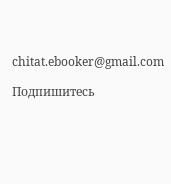chitat.ebooker@gmail.com

Подпишитесь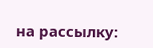на рассылку: